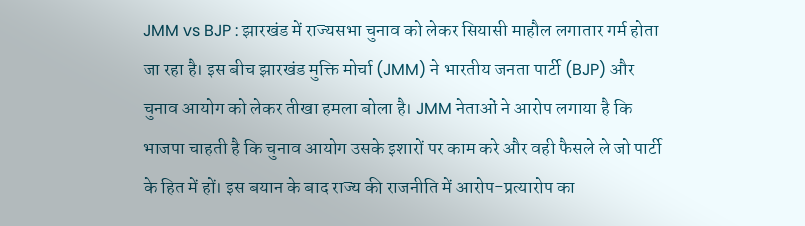JMM vs BJP : झारखंड में राज्यसभा चुनाव को लेकर सियासी माहौल लगातार गर्म होता जा रहा है। इस बीच झारखंड मुक्ति मोर्चा (JMM) ने भारतीय जनता पार्टी (BJP) और चुनाव आयोग को लेकर तीखा हमला बोला है। JMM नेताओं ने आरोप लगाया है कि भाजपा चाहती है कि चुनाव आयोग उसके इशारों पर काम करे और वही फैसले ले जो पार्टी के हित में हों। इस बयान के बाद राज्य की राजनीति में आरोप-प्रत्यारोप का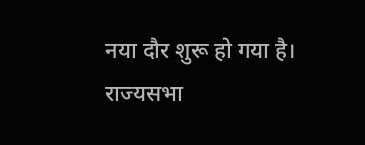नया दौर शुरू हो गया है।
राज्यसभा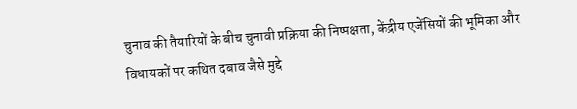चुनाव की तैयारियों के बीच चुनावी प्रक्रिया की निष्पक्षता, केंद्रीय एजेंसियों की भूमिका और विधायकों पर कथित दबाव जैसे मुद्दे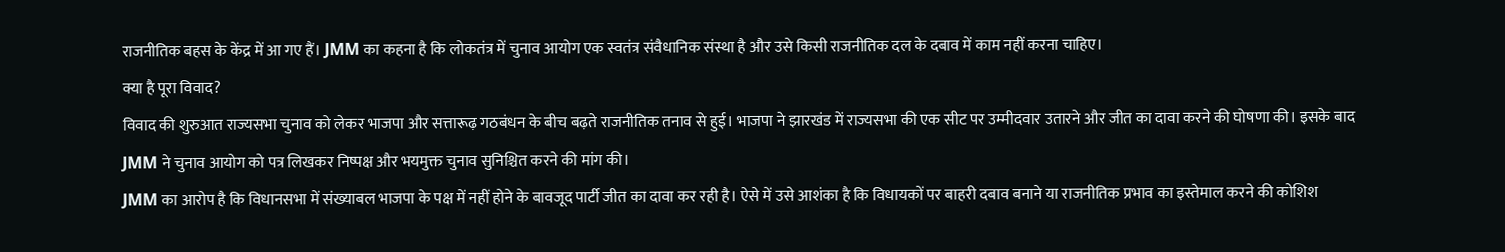राजनीतिक बहस के केंद्र में आ गए हैं। JMM का कहना है कि लोकतंत्र में चुनाव आयोग एक स्वतंत्र संवैधानिक संस्था है और उसे किसी राजनीतिक दल के दबाव में काम नहीं करना चाहिए।
क्या है पूरा विवाद?
विवाद की शुरुआत राज्यसभा चुनाव को लेकर भाजपा और सत्तारूढ़ गठबंधन के बीच बढ़ते राजनीतिक तनाव से हुई। भाजपा ने झारखंड में राज्यसभा की एक सीट पर उम्मीदवार उतारने और जीत का दावा करने की घोषणा की। इसके बाद JMM ने चुनाव आयोग को पत्र लिखकर निष्पक्ष और भयमुक्त चुनाव सुनिश्चित करने की मांग की।
JMM का आरोप है कि विधानसभा में संख्याबल भाजपा के पक्ष में नहीं होने के बावजूद पार्टी जीत का दावा कर रही है। ऐसे में उसे आशंका है कि विधायकों पर बाहरी दबाव बनाने या राजनीतिक प्रभाव का इस्तेमाल करने की कोशिश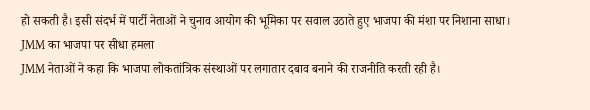हो सकती है। इसी संदर्भ में पार्टी नेताओं ने चुनाव आयोग की भूमिका पर सवाल उठाते हुए भाजपा की मंशा पर निशाना साधा।
JMM का भाजपा पर सीधा हमला
JMM नेताओं ने कहा कि भाजपा लोकतांत्रिक संस्थाओं पर लगातार दबाव बनाने की राजनीति करती रही है।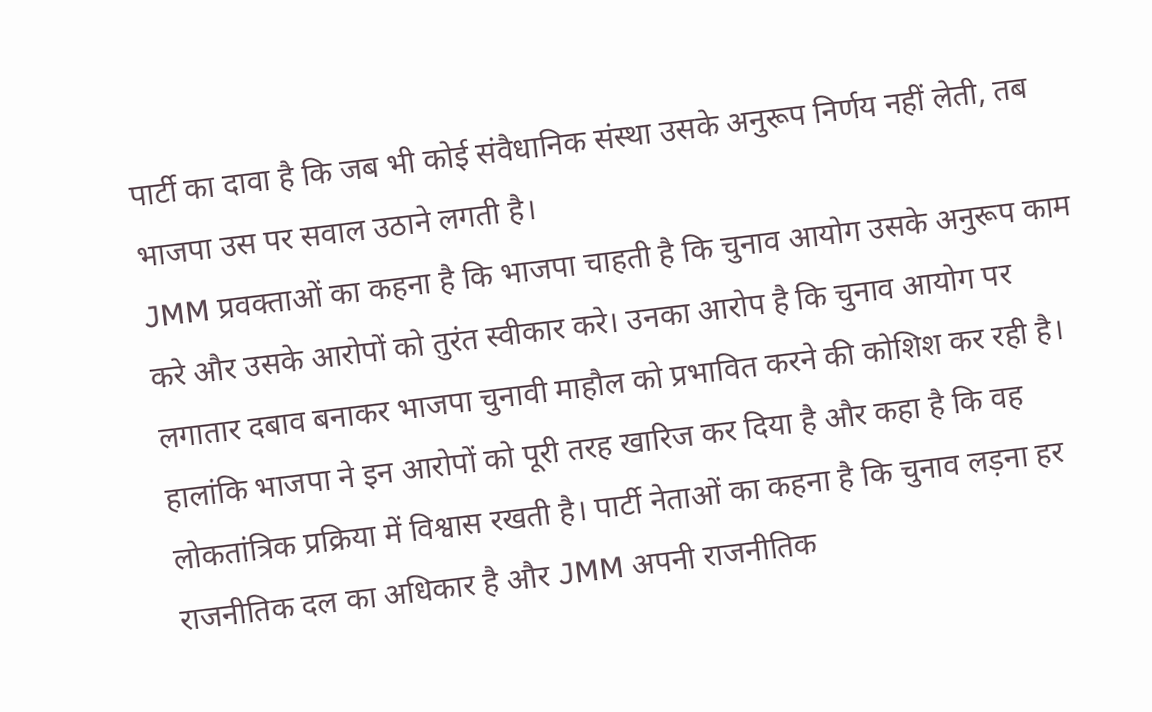पार्टी का दावा है कि जब भी कोई संवैधानिक संस्था उसके अनुरूप निर्णय नहीं लेती, तब भाजपा उस पर सवाल उठाने लगती है।
JMM प्रवक्ताओं का कहना है कि भाजपा चाहती है कि चुनाव आयोग उसके अनुरूप काम करे और उसके आरोपों को तुरंत स्वीकार करे। उनका आरोप है कि चुनाव आयोग पर लगातार दबाव बनाकर भाजपा चुनावी माहौल को प्रभावित करने की कोशिश कर रही है।
हालांकि भाजपा ने इन आरोपों को पूरी तरह खारिज कर दिया है और कहा है कि वह लोकतांत्रिक प्रक्रिया में विश्वास रखती है। पार्टी नेताओं का कहना है कि चुनाव लड़ना हर राजनीतिक दल का अधिकार है और JMM अपनी राजनीतिक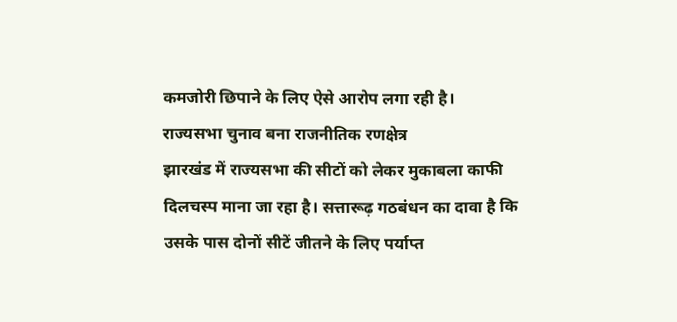कमजोरी छिपाने के लिए ऐसे आरोप लगा रही है।
राज्यसभा चुनाव बना राजनीतिक रणक्षेत्र
झारखंड में राज्यसभा की सीटों को लेकर मुकाबला काफी दिलचस्प माना जा रहा है। सत्तारूढ़ गठबंधन का दावा है कि उसके पास दोनों सीटें जीतने के लिए पर्याप्त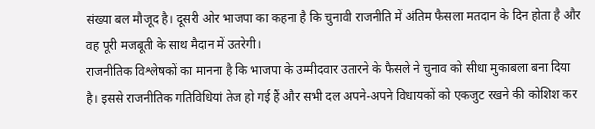संख्या बल मौजूद है। दूसरी ओर भाजपा का कहना है कि चुनावी राजनीति में अंतिम फैसला मतदान के दिन होता है और वह पूरी मजबूती के साथ मैदान में उतरेगी।
राजनीतिक विश्लेषकों का मानना है कि भाजपा के उम्मीदवार उतारने के फैसले ने चुनाव को सीधा मुकाबला बना दिया है। इससे राजनीतिक गतिविधियां तेज हो गई हैं और सभी दल अपने-अपने विधायकों को एकजुट रखने की कोशिश कर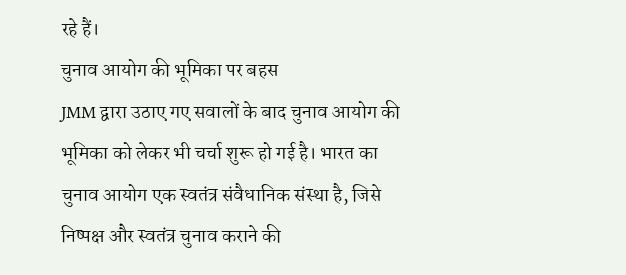रहे हैं।
चुनाव आयोग की भूमिका पर बहस
JMM द्वारा उठाए गए सवालों के बाद चुनाव आयोग की भूमिका को लेकर भी चर्चा शुरू हो गई है। भारत का चुनाव आयोग एक स्वतंत्र संवैधानिक संस्था है, जिसे निष्पक्ष और स्वतंत्र चुनाव कराने की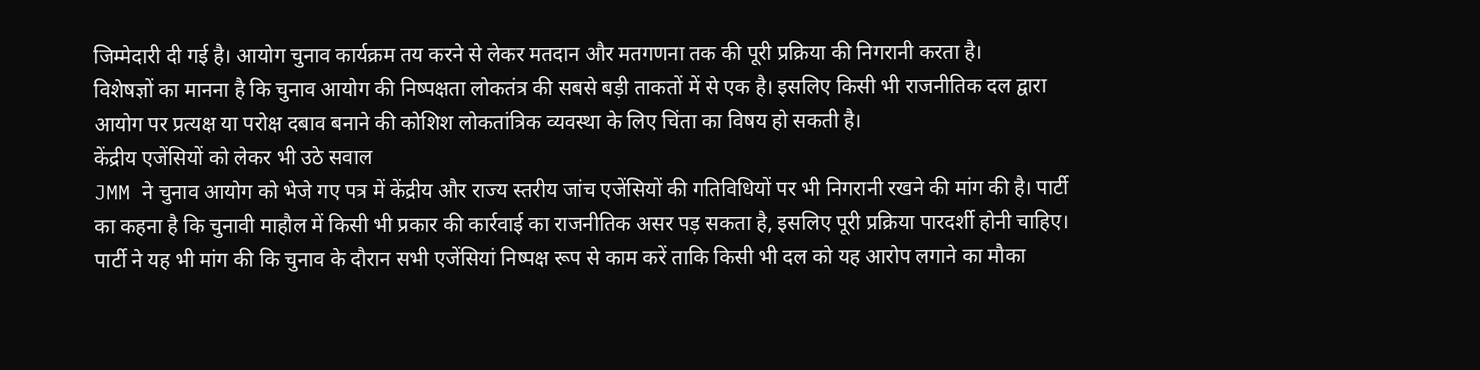जिम्मेदारी दी गई है। आयोग चुनाव कार्यक्रम तय करने से लेकर मतदान और मतगणना तक की पूरी प्रक्रिया की निगरानी करता है।
विशेषज्ञों का मानना है कि चुनाव आयोग की निष्पक्षता लोकतंत्र की सबसे बड़ी ताकतों में से एक है। इसलिए किसी भी राजनीतिक दल द्वारा आयोग पर प्रत्यक्ष या परोक्ष दबाव बनाने की कोशिश लोकतांत्रिक व्यवस्था के लिए चिंता का विषय हो सकती है।
केंद्रीय एजेंसियों को लेकर भी उठे सवाल
JMM ने चुनाव आयोग को भेजे गए पत्र में केंद्रीय और राज्य स्तरीय जांच एजेंसियों की गतिविधियों पर भी निगरानी रखने की मांग की है। पार्टी का कहना है कि चुनावी माहौल में किसी भी प्रकार की कार्रवाई का राजनीतिक असर पड़ सकता है, इसलिए पूरी प्रक्रिया पारदर्शी होनी चाहिए।
पार्टी ने यह भी मांग की कि चुनाव के दौरान सभी एजेंसियां निष्पक्ष रूप से काम करें ताकि किसी भी दल को यह आरोप लगाने का मौका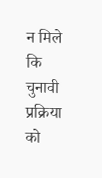न मिले कि चुनावी प्रक्रिया को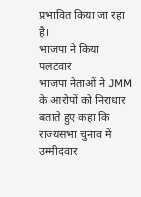प्रभावित किया जा रहा है।
भाजपा ने किया पलटवार
भाजपा नेताओं ने JMM के आरोपों को निराधार बताते हुए कहा कि राज्यसभा चुनाव में उम्मीदवार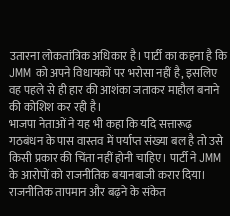उतारना लोकतांत्रिक अधिकार है। पार्टी का कहना है कि JMM को अपने विधायकों पर भरोसा नहीं है, इसलिए वह पहले से ही हार की आशंका जताकर माहौल बनाने की कोशिश कर रही है।
भाजपा नेताओं ने यह भी कहा कि यदि सत्तारूढ़ गठबंधन के पास वास्तव में पर्याप्त संख्या बल है तो उसे किसी प्रकार की चिंता नहीं होनी चाहिए। पार्टी ने JMM के आरोपों को राजनीतिक बयानबाजी करार दिया।
राजनीतिक तापमान और बढ़ने के संकेत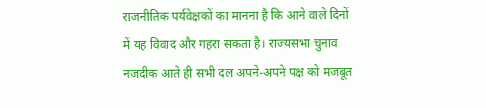राजनीतिक पर्यवेक्षकों का मानना है कि आने वाले दिनों में यह विवाद और गहरा सकता है। राज्यसभा चुनाव नजदीक आते ही सभी दल अपने-अपने पक्ष को मजबूत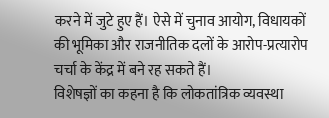करने में जुटे हुए हैं। ऐसे में चुनाव आयोग, विधायकों की भूमिका और राजनीतिक दलों के आरोप-प्रत्यारोप चर्चा के केंद्र में बने रह सकते हैं।
विशेषज्ञों का कहना है कि लोकतांत्रिक व्यवस्था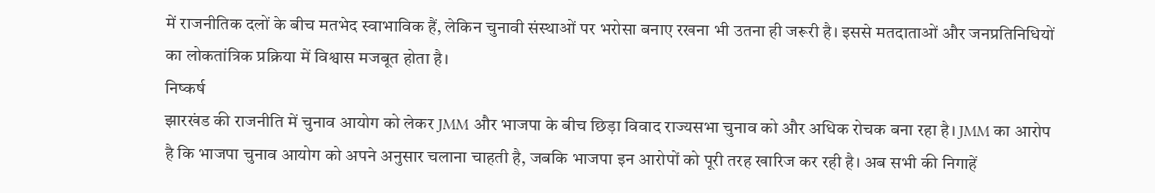में राजनीतिक दलों के बीच मतभेद स्वाभाविक हैं, लेकिन चुनावी संस्थाओं पर भरोसा बनाए रखना भी उतना ही जरूरी है। इससे मतदाताओं और जनप्रतिनिधियों का लोकतांत्रिक प्रक्रिया में विश्वास मजबूत होता है।
निष्कर्ष
झारखंड की राजनीति में चुनाव आयोग को लेकर JMM और भाजपा के बीच छिड़ा विवाद राज्यसभा चुनाव को और अधिक रोचक बना रहा है। JMM का आरोप है कि भाजपा चुनाव आयोग को अपने अनुसार चलाना चाहती है, जबकि भाजपा इन आरोपों को पूरी तरह खारिज कर रही है। अब सभी की निगाहें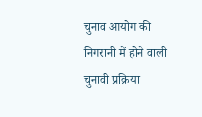चुनाव आयोग की निगरानी में होने वाली चुनावी प्रक्रिया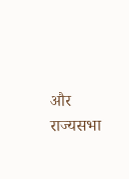और राज्यसभा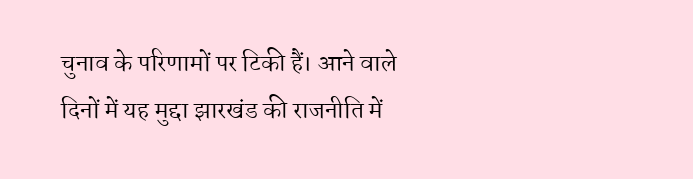चुनाव के परिणामों पर टिकी हैं। आने वाले दिनों में यह मुद्दा झारखंड की राजनीति में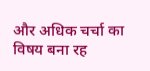और अधिक चर्चा का विषय बना रह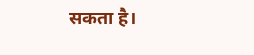सकता है।